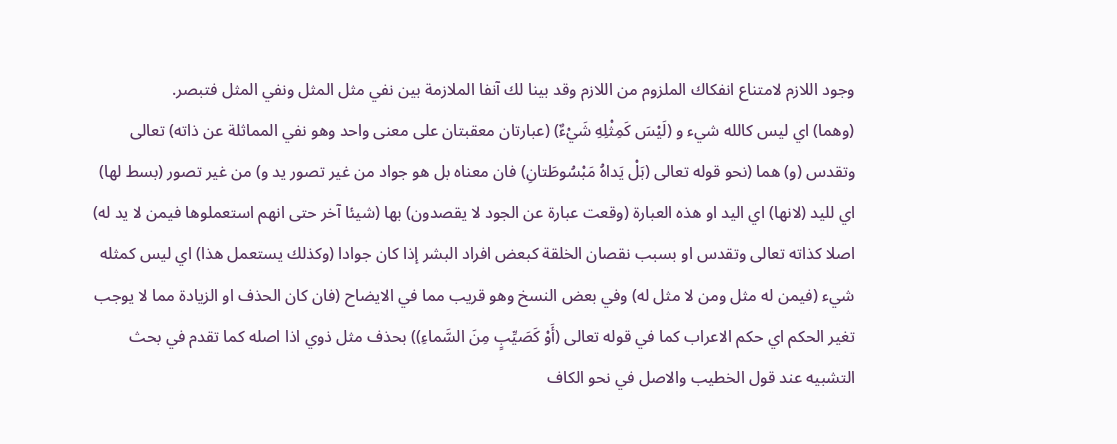وجود اللازم لامتناع انفكاك الملزوم من اللازم وقد بينا لك آنفا الملازمة بين نفي مثل المثل ونفي المثل فتبصر.
(وهما) اي ليس كالله شيء و (لَيْسَ كَمِثْلِهِ شَيْءٌ) (عبارتان معقبتان على معنى واحد وهو نفي المماثلة عن ذاته) تعالى وتقدس (و) هما (نحو قوله تعالى (بَلْ يَداهُ مَبْسُوطَتانِ) فان معناه بل هو جواد من غير تصور يد و) من غير تصور (بسط لها) اي لليد (لانها) اي اليد او هذه العبارة (وقعت عبارة عن الجود لا يقصدون) بها (شيئا آخر حتى انهم استعملوها فيمن لا يد له) اصلا كذاته تعالى وتقدس او بسبب نقصان الخلقة كبعض افراد البشر إذا كان جوادا (وكذلك يستعمل هذا) اي ليس كمثله شيء (فيمن له مثل ومن لا مثل له) وفي بعض النسخ وهو قريب مما في الايضاح (فان كان الحذف او الزيادة مما لا يوجب تغير الحكم اي حكم الاعراب كما في قوله تعالى (أَوْ كَصَيِّبٍ مِنَ السَّماءِ)) بحذف مثل ذوي اذا اصله كما تقدم في بحث التشبيه عند قول الخطيب والاصل في نحو الكاف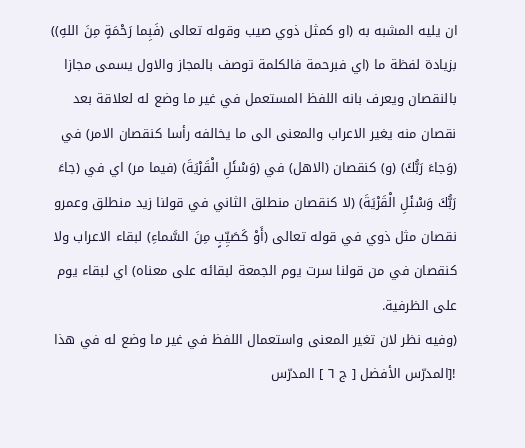ان يليه المشبه به (او كمثل ذوي صيب وقوله تعالى (فَبِما رَحْمَةٍ مِنَ اللهِ)) بزيادة لفظة ما (اي فبرحمة فالكلمة توصف بالمجاز والاول يسمى مجازا بالنقصان ويعرف بانه اللفظ المستعمل في غير ما وضع له لعلاقة بعد نقصان منه يغير الاعراب والمعنى الى ما يخالفه رأسا كنقصان الامر) في (وَجاءَ رَبُّكَ) (و) كنقصان (الاهل) في (وَسْئَلِ الْقَرْيَةَ) (فيما مر) اي في (جاءَ رَبُّكَ وَسْئَلِ الْقَرْيَةَ) (لا كنقصان منطلق الثاني في قولنا زيد منطلق وعمرو نقصان مثل ذوي في قوله تعالى (أَوْ كَصَيِّبٍ مِنَ السَّماءِ) لبقاء الاعراب ولا كنقصان في من قولنا سرت يوم الجمعة لبقائه على معناه) اي لبقاء يوم على الظرفية.
(وفيه نظر لان تغير المعنى واستعمال اللفظ في غير ما وضع له في هذا
![المدرّس الأفضل [ ج ٦ ] المدرّس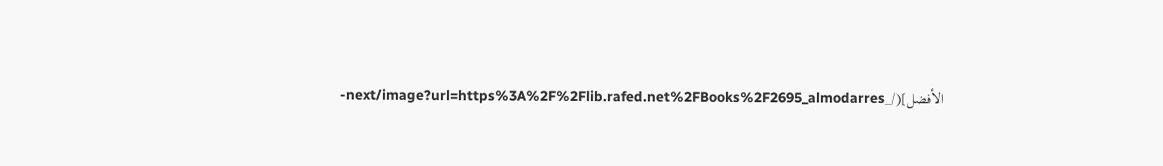الأفضل](/_next/image?url=https%3A%2F%2Flib.rafed.net%2FBooks%2F2695_almodarres-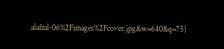alafzal-06%2Fimages%2Fcover.jpg&w=640&q=75)